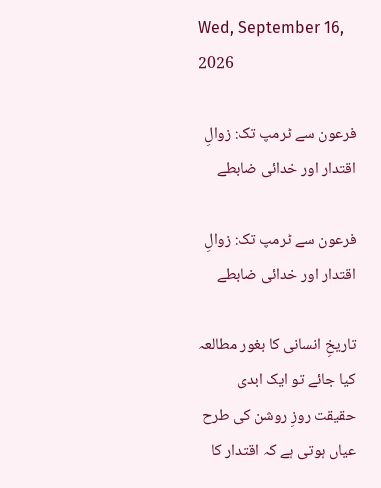Wed, September 16, 2026

فرعون سے ٹرمپ تک: زوالِ اقتدار اور خدائی ضابطے

فرعون سے ٹرمپ تک: زوالِ اقتدار اور خدائی ضابطے

تاریخِ انسانی کا بغور مطالعہ کیا جائے تو ایک ابدی حقیقت روزِ روشن کی طرح عیاں ہوتی ہے کہ اقتدار کا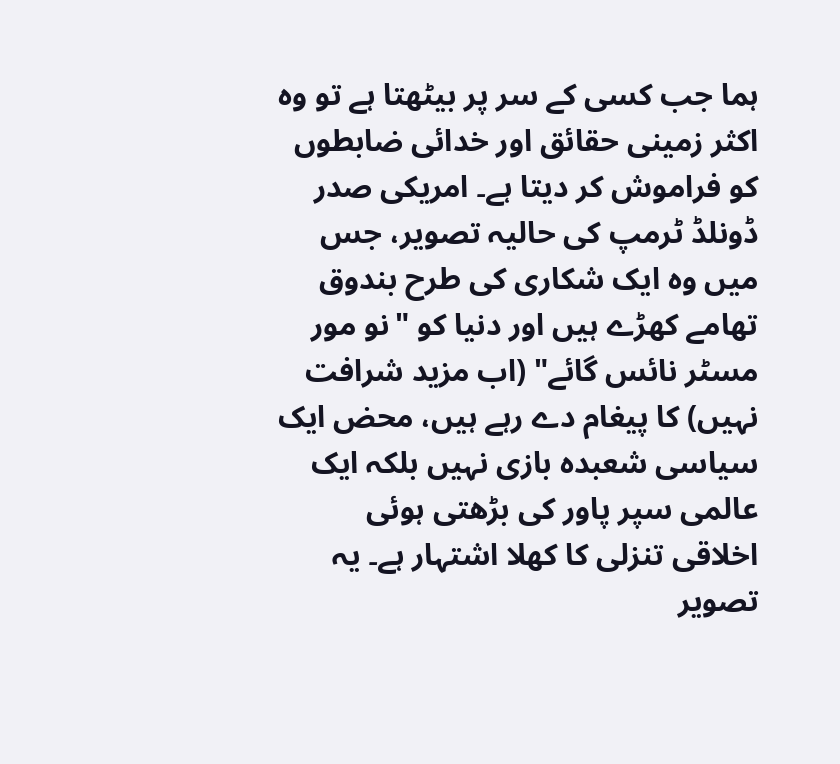ہما جب کسی کے سر پر بیٹھتا ہے تو وہ اکثر زمینی حقائق اور خدائی ضابطوں کو فراموش کر دیتا ہے۔ امریکی صدر ڈونلڈ ٹرمپ کی حالیہ تصویر، جس میں وہ ایک شکاری کی طرح بندوق تھامے کھڑے ہیں اور دنیا کو "نو مور مسٹر نائس گائے" (اب مزید شرافت نہیں) کا پیغام دے رہے ہیں، محض ایک سیاسی شعبدہ بازی نہیں بلکہ ایک عالمی سپر پاور کی بڑھتی ہوئی اخلاقی تنزلی کا کھلا اشتہار ہے۔ یہ تصویر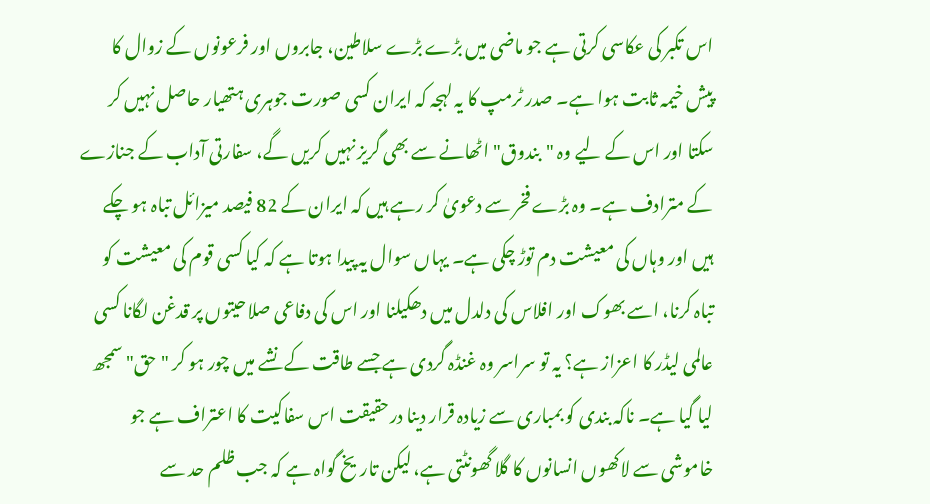اس تکبر کی عکاسی کرتی ہے جو ماضی میں بڑے بڑے سلاطین، جابروں اور فرعونوں کے زوال کا پیش خیمہ ثابت ہوا ہے۔ صدر ٹرمپ کا یہ لہجہ کہ ایران کسی صورت جوہری ہتھیار حاصل نہیں کر سکتا اور اس کے لیے وہ "بندوق" اٹھانے سے بھی گریز نہیں کریں گے، سفارتی آداب کے جنازے کے مترادف ہے۔ وہ بڑے فخر سے دعویٰ کر رہے ہیں کہ ایران کے 82 فیصد میزائل تباہ ہو چکے ہیں اور وہاں کی معیشت دم توڑ چکی ہے۔ یہاں سوال یہ پیدا ہوتا ہے کہ کیا کسی قوم کی معیشت کو تباہ کرنا، اسے بھوک اور افلاس کی دلدل میں دھکیلنا اور اس کی دفاعی صلاحیتوں پر قدغن لگانا کسی عالمی لیڈر کا اعزاز ہے؟ یہ تو سراسر وہ غنڈہ گردی ہے جسے طاقت کے نشے میں چور ہو کر "حق" سمجھ لیا گیا ہے۔ ناکہ بندی کو بمباری سے زیادہ قرار دینا درحقیقت اس سفاکیت کا اعتراف ہے جو خاموشی سے لاکھوں انسانوں کا گلا گھونٹتی ہے، لیکن تاریخ گواہ ہے کہ جب ظلم حد سے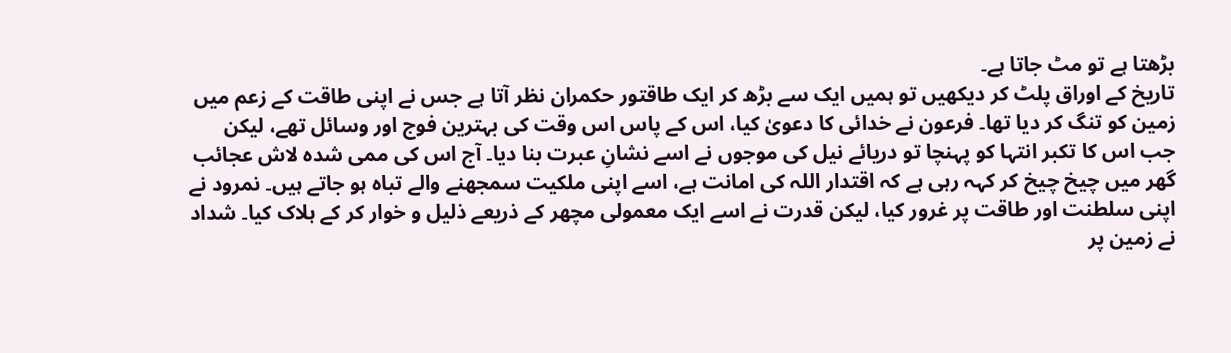بڑھتا ہے تو مٹ جاتا ہے۔
تاریخ کے اوراق پلٹ کر دیکھیں تو ہمیں ایک سے بڑھ کر ایک طاقتور حکمران نظر آتا ہے جس نے اپنی طاقت کے زعم میں زمین کو تنگ کر دیا تھا۔ فرعون نے خدائی کا دعویٰ کیا، اس کے پاس اس وقت کی بہترین فوج اور وسائل تھے، لیکن جب اس کا تکبر انتہا کو پہنچا تو دریائے نیل کی موجوں نے اسے نشانِ عبرت بنا دیا۔ آج اس کی ممی شدہ لاش عجائب گھر میں چیخ چیخ کر کہہ رہی ہے کہ اقتدار اللہ کی امانت ہے، اسے اپنی ملکیت سمجھنے والے تباہ ہو جاتے ہیں۔ نمرود نے اپنی سلطنت اور طاقت پر غرور کیا، لیکن قدرت نے اسے ایک معمولی مچھر کے ذریعے ذلیل و خوار کر کے ہلاک کیا۔ شداد نے زمین پر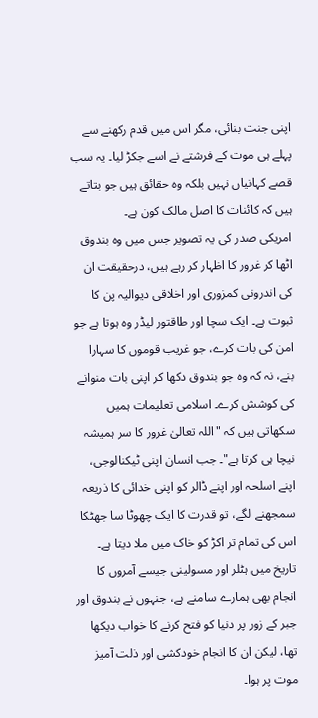اپنی جنت بنائی، مگر اس میں قدم رکھنے سے پہلے ہی موت کے فرشتے نے اسے جکڑ لیا۔ یہ سب قصے کہانیاں نہیں بلکہ وہ حقائق ہیں جو بتاتے ہیں کہ کائنات کا اصل مالک کون ہے۔
امریکی صدر کی یہ تصویر جس میں وہ بندوق اٹھا کر غرور کا اظہار کر رہے ہیں، درحقیقت ان کی اندرونی کمزوری اور اخلاقی دیوالیہ پن کا ثبوت ہے۔ ایک سچا اور طاقتور لیڈر وہ ہوتا ہے جو امن کی بات کرے، جو غریب قوموں کا سہارا بنے، نہ کہ وہ جو بندوق دکھا کر اپنی بات منوانے کی کوشش کرے۔ اسلامی تعلیمات ہمیں سکھاتی ہیں کہ "اللہ تعالیٰ غرور کا سر ہمیشہ نیچا ہی کرتا ہے"۔ جب انسان اپنی ٹیکنالوجی، اپنے اسلحہ اور اپنے ڈالر کو اپنی خدائی کا ذریعہ سمجھنے لگے، تو قدرت کا ایک چھوٹا سا جھٹکا اس کی تمام تر اکڑ کو خاک میں ملا دیتا ہے۔ تاریخ میں ہٹلر اور مسولینی جیسے آمروں کا انجام بھی ہمارے سامنے ہے، جنہوں نے بندوق اور جبر کے زور پر دنیا کو فتح کرنے کا خواب دیکھا تھا، لیکن ان کا انجام خودکشی اور ذلت آمیز موت پر ہوا۔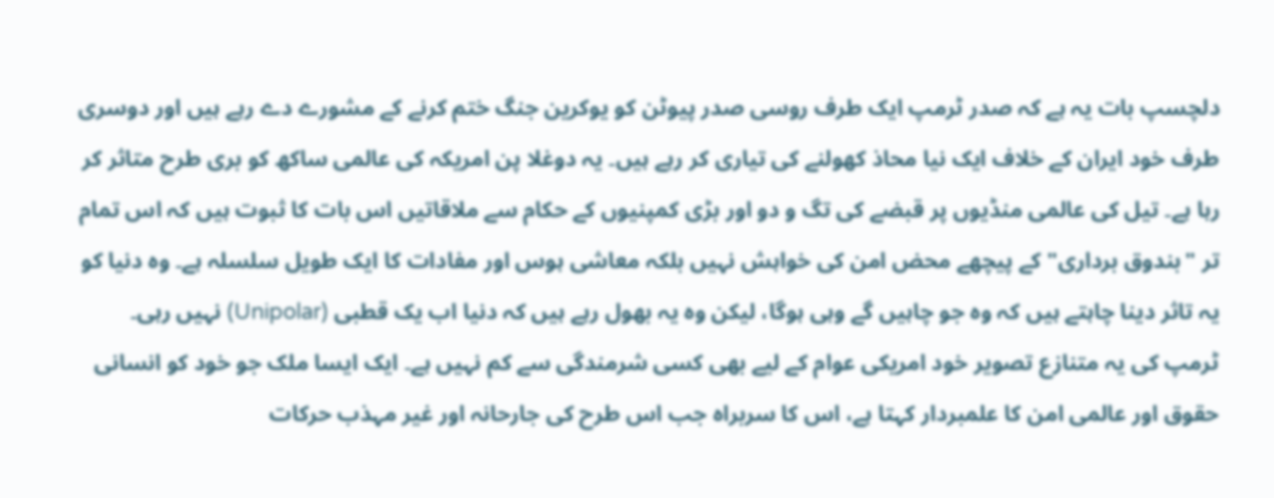دلچسپ بات یہ ہے کہ صدر ٹرمپ ایک طرف روسی صدر پیوٹن کو یوکرین جنگ ختم کرنے کے مشورے دے رہے ہیں اور دوسری طرف خود ایران کے خلاف ایک نیا محاذ کھولنے کی تیاری کر رہے ہیں۔ یہ دوغلا پن امریکہ کی عالمی ساکھ کو بری طرح متاثر کر رہا ہے۔ تیل کی عالمی منڈیوں پر قبضے کی تگ و دو اور بڑی کمپنیوں کے حکام سے ملاقاتیں اس بات کا ثبوت ہیں کہ اس تمام تر "بندوق برداری" کے پیچھے محض امن کی خواہش نہیں بلکہ معاشی ہوس اور مفادات کا ایک طویل سلسلہ ہے۔ وہ دنیا کو یہ تاثر دینا چاہتے ہیں کہ وہ جو چاہیں گے وہی ہوگا، لیکن وہ یہ بھول رہے ہیں کہ دنیا اب یک قطبی (Unipolar) نہیں رہی۔
ٹرمپ کی یہ متنازع تصویر خود امریکی عوام کے لیے بھی کسی شرمندگی سے کم نہیں ہے۔ ایک ایسا ملک جو خود کو انسانی حقوق اور عالمی امن کا علمبردار کہتا ہے، اس کا سربراہ جب اس طرح کی جارحانہ اور غیر مہذب حرکات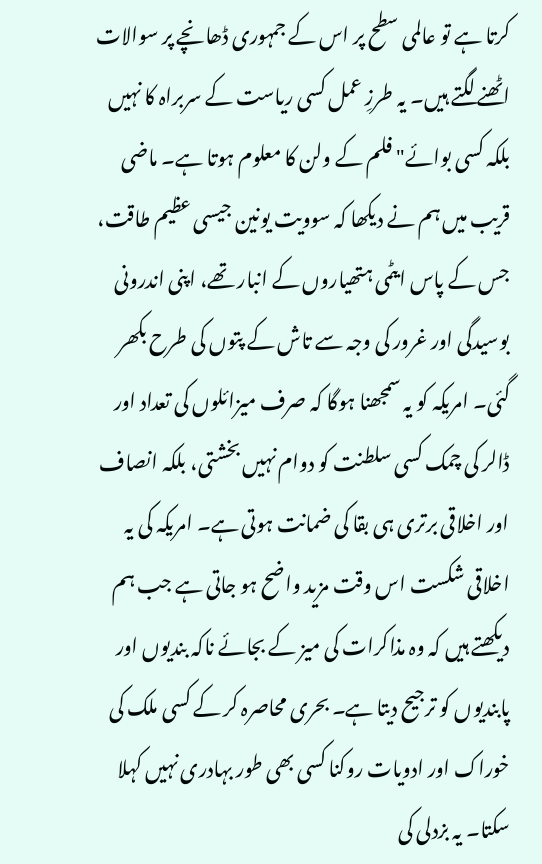کرتا ہے تو عالمی سطح پر اس کے جمہوری ڈھانچے پر سوالات اٹھنے لگتے ہیں۔ یہ طرزِ عمل کسی ریاست کے سربراہ کا نہیں بلکہ کسی بوائے" فلم کے ولن کا معلوم ہوتا ہے۔ ماضی قریب میں ہم نے دیکھا کہ سوویت یونین جیسی عظیم طاقت، جس کے پاس ایٹمی ہتھیاروں کے انبار تھے، اپنی اندرونی بوسیدگی اور غرور کی وجہ سے تاش کے پتوں کی طرح بکھر گئی۔ امریکہ کو یہ سمجھنا ہوگا کہ صرف میزائلوں کی تعداد اور ڈالر کی چمک کسی سلطنت کو دوام نہیں بخشتی، بلکہ انصاف اور اخلاقی برتری ہی بقا کی ضمانت ہوتی ہے۔ امریکہ کی یہ اخلاقی شکست اس وقت مزید واضح ہو جاتی ہے جب ہم دیکھتے ہیں کہ وہ مذاکرات کی میز کے بجائے ناکہ بندیوں اور پابندیوں کو ترجیح دیتا ہے۔ بحری محاصرہ کر کے کسی ملک کی خوراک اور ادویات روکنا کسی بھی طور بہادری نہیں کہلا سکتا۔ یہ بزدلی کی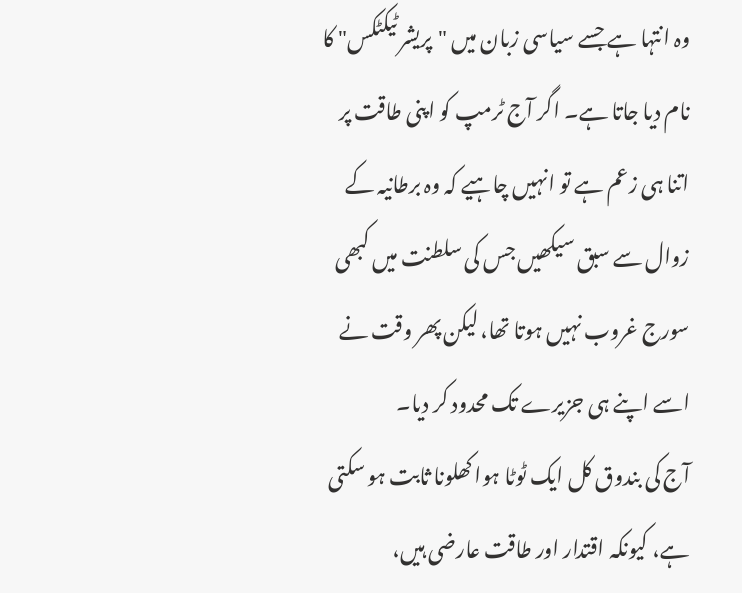وہ انتہا ہے جسے سیاسی زبان میں "پریشر ٹیکٹکس" کا نام دیا جاتا ہے۔ اگر آج ٹرمپ کو اپنی طاقت پر اتنا ہی زعم ہے تو انہیں چاہیے کہ وہ برطانیہ کے زوال سے سبق سیکھیں جس کی سلطنت میں کبھی سورج غروب نہیں ہوتا تھا، لیکن پھر وقت نے اسے اپنے ہی جزیرے تک محدود کر دیا۔
آج کی بندوق کل ایک ٹوٹا ہوا کھلونا ثابت ہو سکتی ہے، کیونکہ اقتدار اور طاقت عارضی ہیں،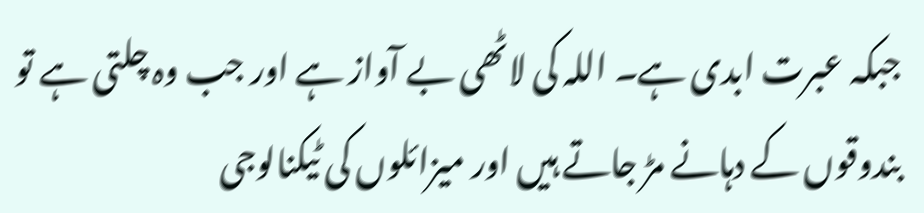جبکہ عبرت ابدی ہے۔ اللہ کی لاٹھی بے آواز ہے اور جب وہ چلتی ہے تو بندوقوں کے دہانے مڑ جاتے ہیں اور میزائلوں کی ٹیکنالوجی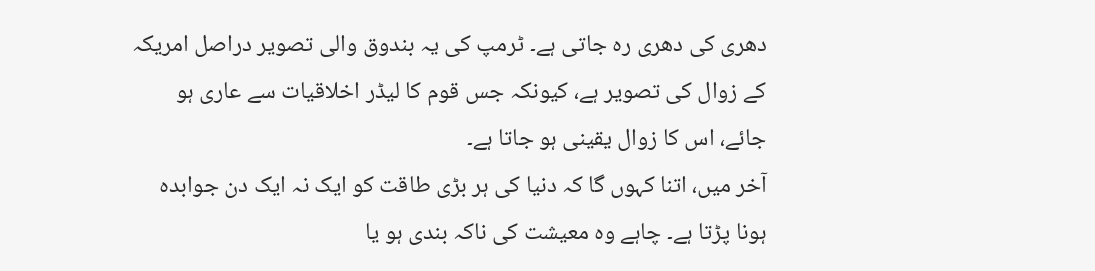دھری کی دھری رہ جاتی ہے۔ ٹرمپ کی یہ بندوق والی تصویر دراصل امریکہ کے زوال کی تصویر ہے، کیونکہ جس قوم کا لیڈر اخلاقیات سے عاری ہو جائے، اس کا زوال یقینی ہو جاتا ہے۔
آخر میں، اتنا کہوں گا کہ دنیا کی ہر بڑی طاقت کو ایک نہ ایک دن جوابدہ ہونا پڑتا ہے۔ چاہے وہ معیشت کی ناکہ بندی ہو یا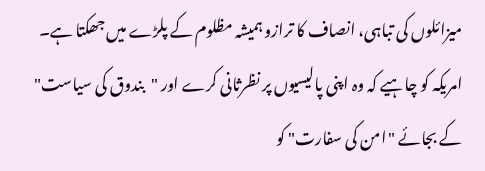میزائلوں کی تباہی، انصاف کا ترازو ہمیشہ مظلوم کے پلڑے میں جھکتا ہے۔ امریکہ کو چاہیے کہ وہ اپنی پالیسیوں پر نظرثانی کرے اور "بندوق کی سیاست" کے بجائے "امن کی سفارت" کو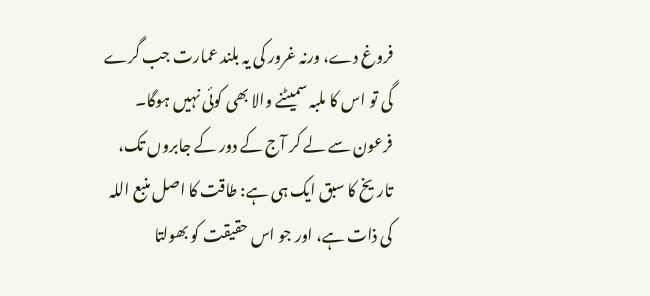فروغ دے، ورنہ غرور کی یہ بلند عمارت جب گرے گی تو اس کا ملبہ سمیٹنے والا بھی کوئی نہیں ہوگا۔ فرعون سے لے کر آج کے دور کے جابروں تک، تاریخ کا سبق ایک ہی ہے: طاقت کا اصل منبع اللہ کی ذات ہے، اور جو اس حقیقت کو بھولتا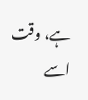ہے، وقت اسے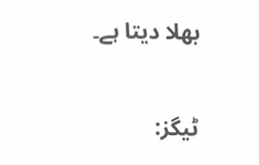بھلا دیتا ہے۔

ٹیگز: